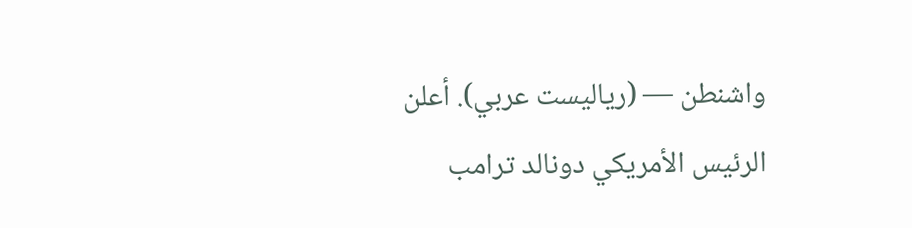واشنطن — (رياليست عربي). أعلن الرئيس الأمريكي دونالد ترامب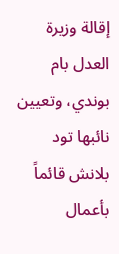إقالة وزيرة العدل بام بوندي، وتعيين نائبها تود بلانش قائماً بأعمال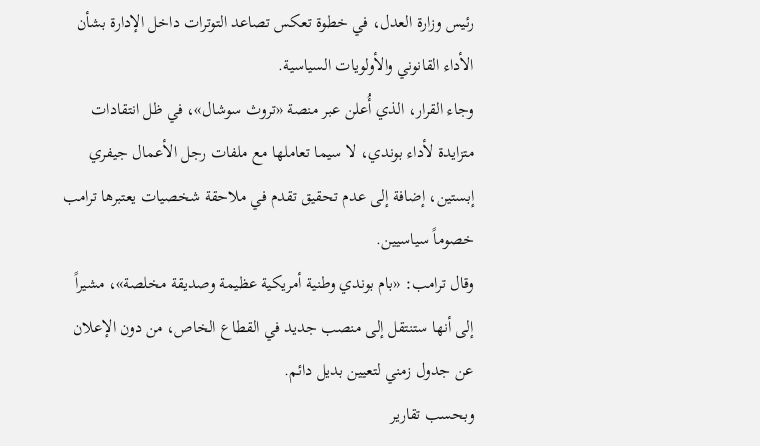رئيس وزارة العدل، في خطوة تعكس تصاعد التوترات داخل الإدارة بشأن الأداء القانوني والأولويات السياسية.
وجاء القرار، الذي أُعلن عبر منصة «تروث سوشال»، في ظل انتقادات متزايدة لأداء بوندي، لا سيما تعاملها مع ملفات رجل الأعمال جيفري إبستين، إضافة إلى عدم تحقيق تقدم في ملاحقة شخصيات يعتبرها ترامب خصوماً سياسيين.
وقال ترامب: «بام بوندي وطنية أمريكية عظيمة وصديقة مخلصة»، مشيراً إلى أنها ستنتقل إلى منصب جديد في القطاع الخاص، من دون الإعلان عن جدول زمني لتعيين بديل دائم.
وبحسب تقارير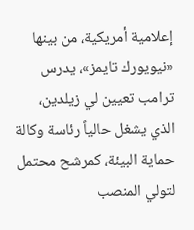إعلامية أمريكية، من بينها «نيويورك تايمز»، يدرس ترامب تعيين لي زيلدين، الذي يشغل حالياً رئاسة وكالة حماية البيئة، كمرشح محتمل لتولي المنصب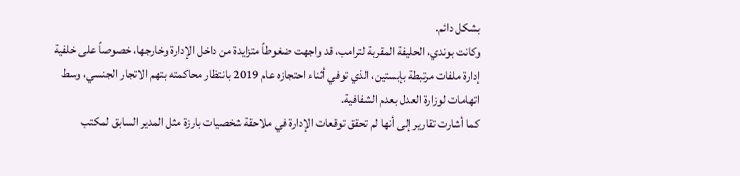بشكل دائم.
وكانت بوندي، الحليفة المقربة لترامب، قد واجهت ضغوطاً متزايدة من داخل الإدارة وخارجها، خصوصاً على خلفية إدارة ملفات مرتبطة بإبستين، الذي توفي أثناء احتجازه عام 2019 بانتظار محاكمته بتهم الاتجار الجنسي، وسط اتهامات لوزارة العدل بعدم الشفافية.
كما أشارت تقارير إلى أنها لم تحقق توقعات الإدارة في ملاحقة شخصيات بارزة مثل المدير السابق لمكتب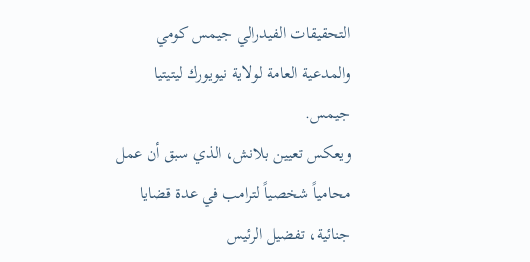التحقيقات الفيدرالي جيمس كومي والمدعية العامة لولاية نيويورك ليتيتيا جيمس.
ويعكس تعيين بلانش، الذي سبق أن عمل محامياً شخصياً لترامب في عدة قضايا جنائية، تفضيل الرئيس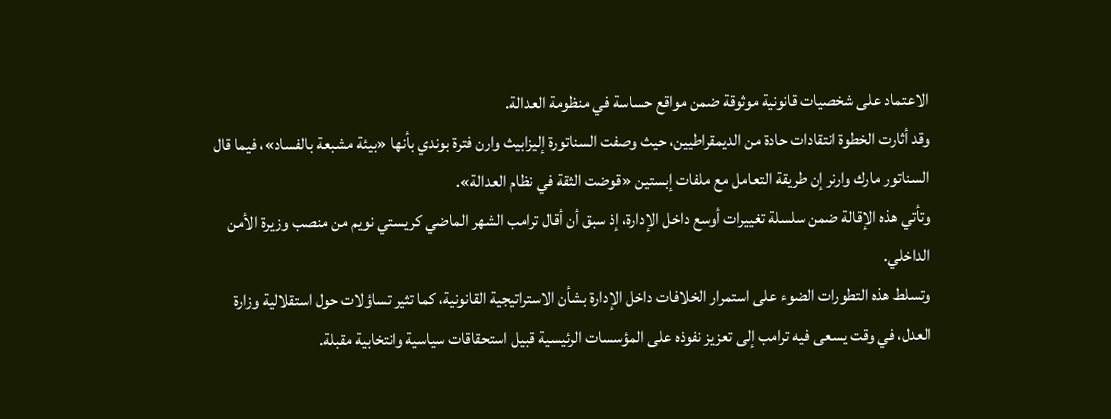الاعتماد على شخصيات قانونية موثوقة ضمن مواقع حساسة في منظومة العدالة.
وقد أثارت الخطوة انتقادات حادة من الديمقراطيين، حيث وصفت السناتورة إليزابيث وارن فترة بوندي بأنها «بيئة مشبعة بالفساد»، فيما قال السناتور مارك وارنر إن طريقة التعامل مع ملفات إبستين «قوضت الثقة في نظام العدالة».
وتأتي هذه الإقالة ضمن سلسلة تغييرات أوسع داخل الإدارة، إذ سبق أن أقال ترامب الشهر الماضي كريستي نويم من منصب وزيرة الأمن الداخلي.
وتسلط هذه التطورات الضوء على استمرار الخلافات داخل الإدارة بشأن الاستراتيجية القانونية، كما تثير تساؤلات حول استقلالية وزارة العدل، في وقت يسعى فيه ترامب إلى تعزيز نفوذه على المؤسسات الرئيسية قبيل استحقاقات سياسية وانتخابية مقبلة.